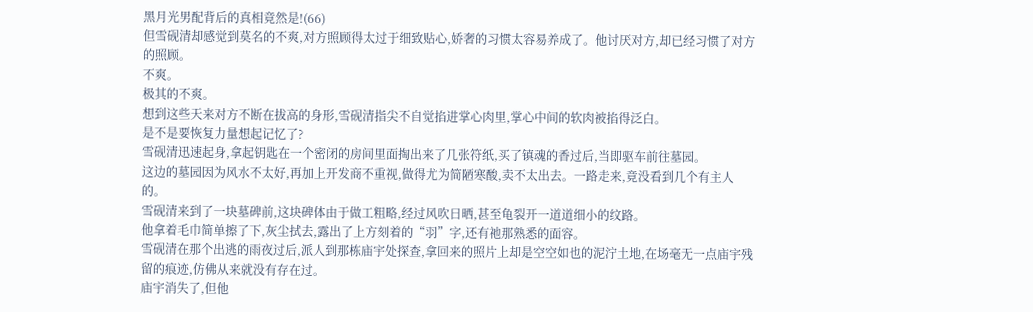黑月光男配背后的真相竟然是!(66)
但雪砚清却感觉到莫名的不爽,对方照顾得太过于细致贴心,娇奢的习惯太容易养成了。他讨厌对方,却已经习惯了对方的照顾。
不爽。
极其的不爽。
想到这些天来对方不断在拔高的身形,雪砚清指尖不自觉掐进掌心肉里,掌心中间的软肉被掐得泛白。
是不是要恢复力量想起记忆了?
雪砚清迅速起身,拿起钥匙在一个密闭的房间里面掏出来了几张符纸,买了镇魂的香过后,当即驱车前往墓园。
这边的墓园因为风水不太好,再加上开发商不重视,做得尤为简陋寒酸,卖不太出去。一路走来,竟没看到几个有主人的。
雪砚清来到了一块墓碑前,这块碑体由于做工粗略,经过风吹日晒,甚至龟裂开一道道细小的纹路。
他拿着毛巾简单擦了下,灰尘拭去,露出了上方刻着的“羽”字,还有祂那熟悉的面容。
雪砚清在那个出逃的雨夜过后,派人到那栋庙宇处探查,拿回来的照片上却是空空如也的泥泞土地,在场毫无一点庙宇残留的痕迹,仿佛从来就没有存在过。
庙宇消失了,但他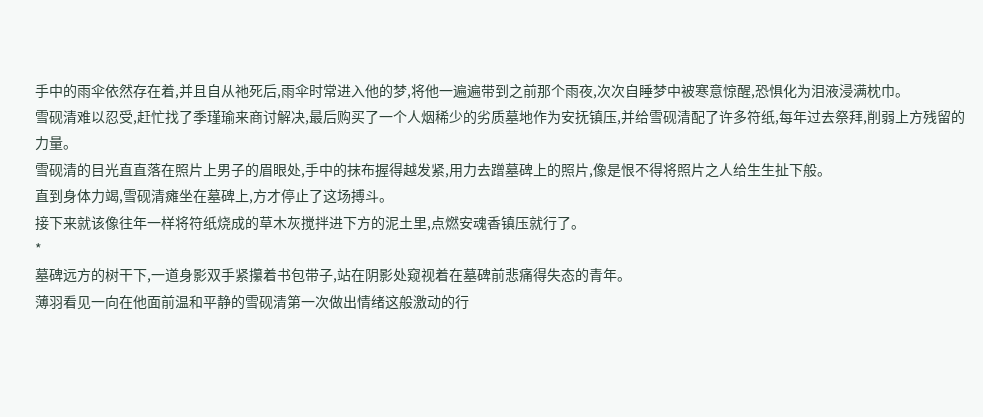手中的雨伞依然存在着,并且自从祂死后,雨伞时常进入他的梦,将他一遍遍带到之前那个雨夜,次次自睡梦中被寒意惊醒,恐惧化为泪液浸满枕巾。
雪砚清难以忍受,赶忙找了季瑾瑜来商讨解决,最后购买了一个人烟稀少的劣质墓地作为安抚镇压,并给雪砚清配了许多符纸,每年过去祭拜,削弱上方残留的力量。
雪砚清的目光直直落在照片上男子的眉眼处,手中的抹布握得越发紧,用力去蹭墓碑上的照片,像是恨不得将照片之人给生生扯下般。
直到身体力竭,雪砚清瘫坐在墓碑上,方才停止了这场搏斗。
接下来就该像往年一样将符纸烧成的草木灰搅拌进下方的泥土里,点燃安魂香镇压就行了。
*
墓碑远方的树干下,一道身影双手紧攥着书包带子,站在阴影处窥视着在墓碑前悲痛得失态的青年。
薄羽看见一向在他面前温和平静的雪砚清第一次做出情绪这般激动的行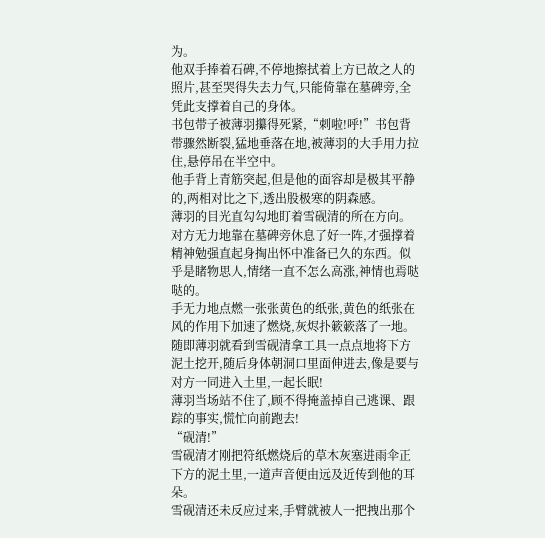为。
他双手捧着石碑,不停地擦拭着上方已故之人的照片,甚至哭得失去力气,只能倚靠在墓碑旁,全凭此支撑着自己的身体。
书包带子被薄羽攥得死紧,“刺啦!呼!”书包背带骤然断裂,猛地垂落在地,被薄羽的大手用力拉住,悬停吊在半空中。
他手背上青筋突起,但是他的面容却是极其平静的,两相对比之下,透出股极寒的阴森感。
薄羽的目光直勾勾地盯着雪砚清的所在方向。
对方无力地靠在墓碑旁休息了好一阵,才强撑着精神勉强直起身掏出怀中准备已久的东西。似乎是睹物思人,情绪一直不怎么高涨,神情也焉哒哒的。
手无力地点燃一张张黄色的纸张,黄色的纸张在风的作用下加速了燃烧,灰烬扑簌簌落了一地。
随即薄羽就看到雪砚清拿工具一点点地将下方泥土挖开,随后身体朝洞口里面伸进去,像是要与对方一同进入土里,一起长眠!
薄羽当场站不住了,顾不得掩盖掉自己逃课、跟踪的事实,慌忙向前跑去!
“砚清!”
雪砚清才刚把符纸燃烧后的草木灰塞进雨伞正下方的泥土里,一道声音便由远及近传到他的耳朵。
雪砚清还未反应过来,手臂就被人一把拽出那个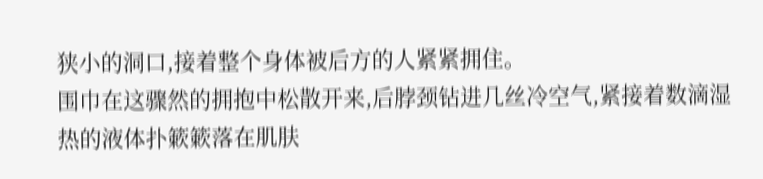狭小的洞口,接着整个身体被后方的人紧紧拥住。
围巾在这骤然的拥抱中松散开来,后脖颈钻进几丝冷空气,紧接着数滴湿热的液体扑簌簌落在肌肤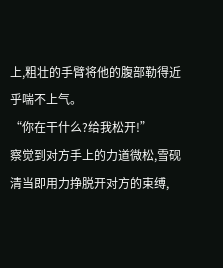上,粗壮的手臂将他的腹部勒得近乎喘不上气。
“你在干什么?给我松开!”
察觉到对方手上的力道微松,雪砚清当即用力挣脱开对方的束缚,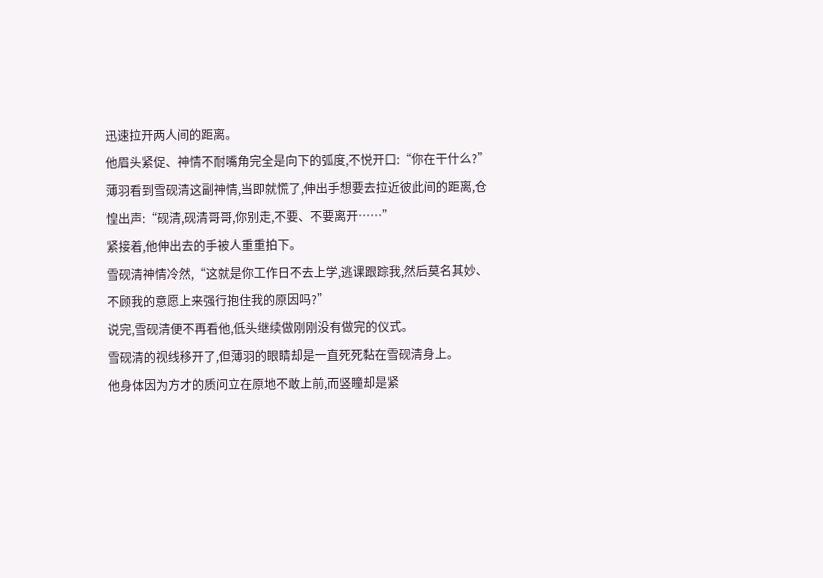迅速拉开两人间的距离。
他眉头紧促、神情不耐嘴角完全是向下的弧度,不悦开口:“你在干什么?”
薄羽看到雪砚清这副神情,当即就慌了,伸出手想要去拉近彼此间的距离,仓惶出声:“砚清,砚清哥哥,你别走,不要、不要离开……”
紧接着,他伸出去的手被人重重拍下。
雪砚清神情冷然,“这就是你工作日不去上学,逃课跟踪我,然后莫名其妙、不顾我的意愿上来强行抱住我的原因吗?”
说完,雪砚清便不再看他,低头继续做刚刚没有做完的仪式。
雪砚清的视线移开了,但薄羽的眼睛却是一直死死黏在雪砚清身上。
他身体因为方才的质问立在原地不敢上前,而竖瞳却是紧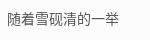随着雪砚清的一举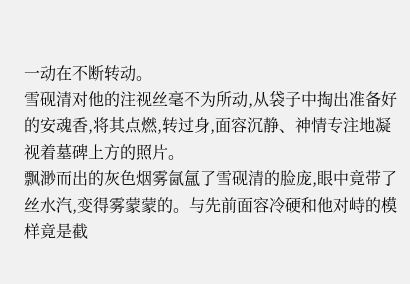一动在不断转动。
雪砚清对他的注视丝毫不为所动,从袋子中掏出准备好的安魂香,将其点燃,转过身,面容沉静、神情专注地凝视着墓碑上方的照片。
飘渺而出的灰色烟雾氤氲了雪砚清的脸庞,眼中竟带了丝水汽,变得雾蒙蒙的。与先前面容冷硬和他对峙的模样竟是截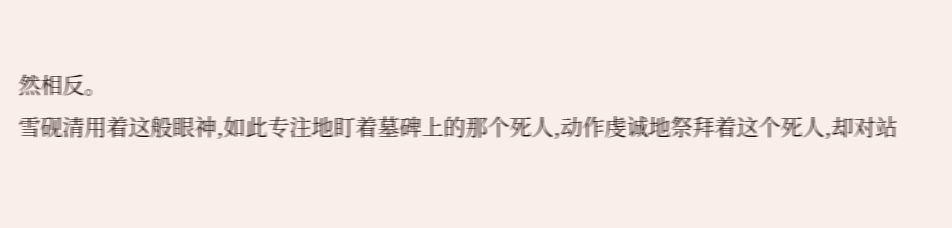然相反。
雪砚清用着这般眼神,如此专注地盯着墓碑上的那个死人,动作虔诚地祭拜着这个死人,却对站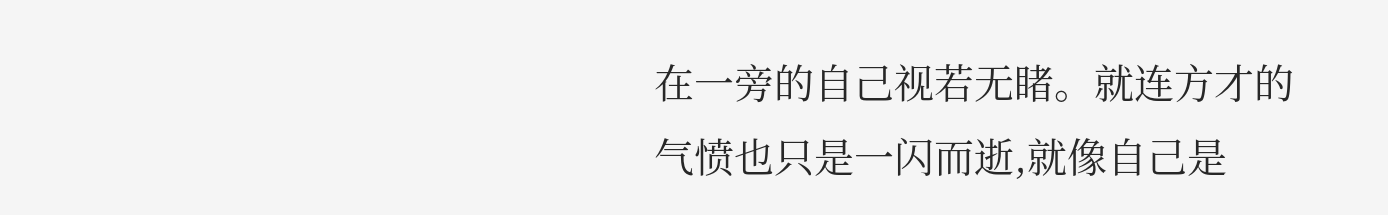在一旁的自己视若无睹。就连方才的气愤也只是一闪而逝,就像自己是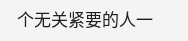个无关紧要的人一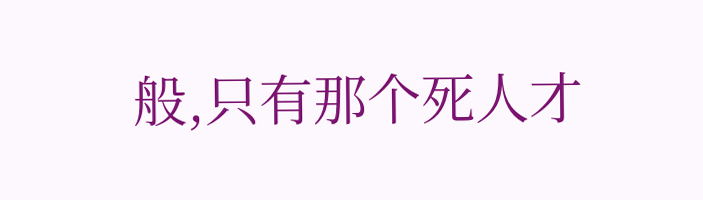般,只有那个死人才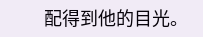配得到他的目光。